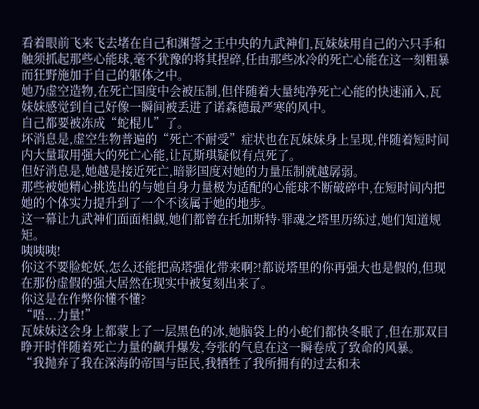看着眼前飞来飞去堵在自己和渊誓之王中央的九武神们,瓦妹妹用自己的六只手和触须抓起那些心能球,毫不犹豫的将其捏碎,任由那些冰冷的死亡心能在这一刻粗暴而狂野施加于自己的躯体之中。
她乃虚空造物,在死亡国度中会被压制,但伴随着大量纯净死亡心能的快速涌入,瓦妹妹感觉到自己好像一瞬间被丢进了诺森德最严寒的风中。
自己都要被冻成“蛇棍儿”了。
坏消息是,虚空生物普遍的“死亡不耐受”症状也在瓦妹妹身上呈现,伴随着短时间内大量取用强大的死亡心能,让瓦斯琪疑似有点死了。
但好消息是,她越是接近死亡,暗影国度对她的力量压制就越孱弱。
那些被她精心挑选出的与她自身力量极为适配的心能球不断破碎中,在短时间内把她的个体实力提升到了一个不该属于她的地步。
这一幕让九武神们面面相觑,她们都曾在托加斯特·罪魂之塔里历练过,她们知道规矩。
咦咦咦!
你这不要脸蛇妖,怎么还能把高塔强化带来啊?!都说塔里的你再强大也是假的,但现在那份虚假的强大居然在现实中被复刻出来了。
你这是在作弊你懂不懂?
“唔...力量!”
瓦妹妹这会身上都蒙上了一层黑色的冰,她脑袋上的小蛇们都快冬眠了,但在那双目睁开时伴随着死亡力量的飙升爆发,夸张的气息在这一瞬卷成了致命的风暴。
“我抛弃了我在深海的帝国与臣民,我牺牲了我所拥有的过去和未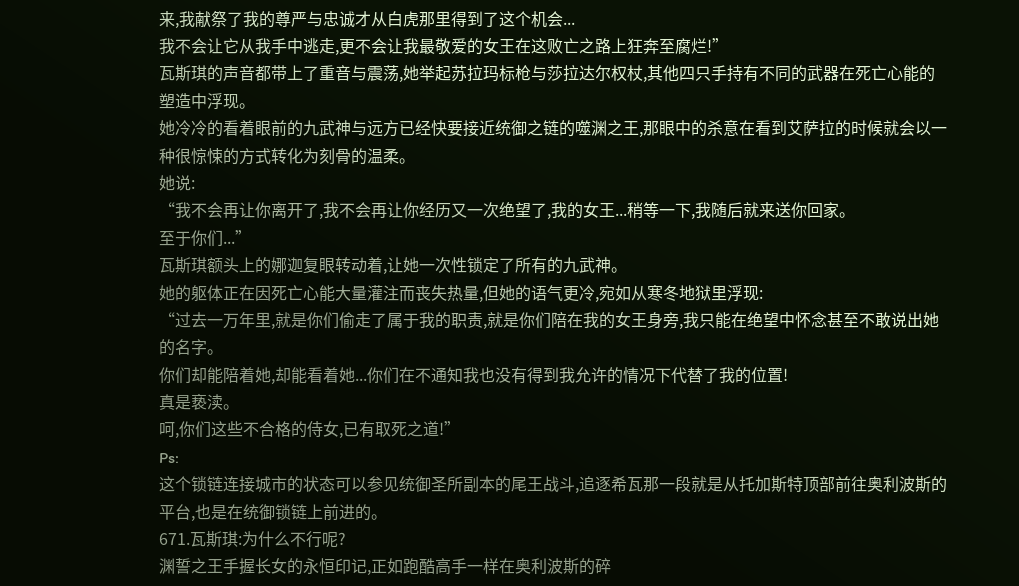来,我献祭了我的尊严与忠诚才从白虎那里得到了这个机会...
我不会让它从我手中逃走,更不会让我最敬爱的女王在这败亡之路上狂奔至腐烂!”
瓦斯琪的声音都带上了重音与震荡,她举起苏拉玛标枪与莎拉达尔权杖,其他四只手持有不同的武器在死亡心能的塑造中浮现。
她冷冷的看着眼前的九武神与远方已经快要接近统御之链的噬渊之王,那眼中的杀意在看到艾萨拉的时候就会以一种很惊悚的方式转化为刻骨的温柔。
她说:
“我不会再让你离开了,我不会再让你经历又一次绝望了,我的女王...稍等一下,我随后就来送你回家。
至于你们...”
瓦斯琪额头上的娜迦复眼转动着,让她一次性锁定了所有的九武神。
她的躯体正在因死亡心能大量灌注而丧失热量,但她的语气更冷,宛如从寒冬地狱里浮现:
“过去一万年里,就是你们偷走了属于我的职责,就是你们陪在我的女王身旁,我只能在绝望中怀念甚至不敢说出她的名字。
你们却能陪着她,却能看着她...你们在不通知我也没有得到我允许的情况下代替了我的位置!
真是亵渎。
呵,你们这些不合格的侍女,已有取死之道!”
Ps:
这个锁链连接城市的状态可以参见统御圣所副本的尾王战斗,追逐希瓦那一段就是从托加斯特顶部前往奥利波斯的平台,也是在统御锁链上前进的。
671.瓦斯琪:为什么不行呢?
渊誓之王手握长女的永恒印记,正如跑酷高手一样在奥利波斯的碎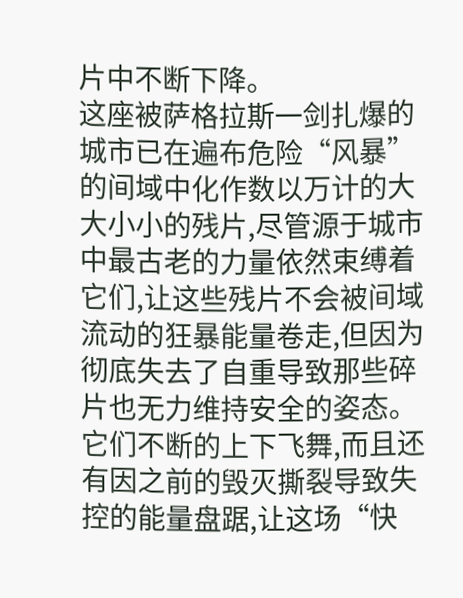片中不断下降。
这座被萨格拉斯一剑扎爆的城市已在遍布危险“风暴”的间域中化作数以万计的大大小小的残片,尽管源于城市中最古老的力量依然束缚着它们,让这些残片不会被间域流动的狂暴能量卷走,但因为彻底失去了自重导致那些碎片也无力维持安全的姿态。
它们不断的上下飞舞,而且还有因之前的毁灭撕裂导致失控的能量盘踞,让这场“快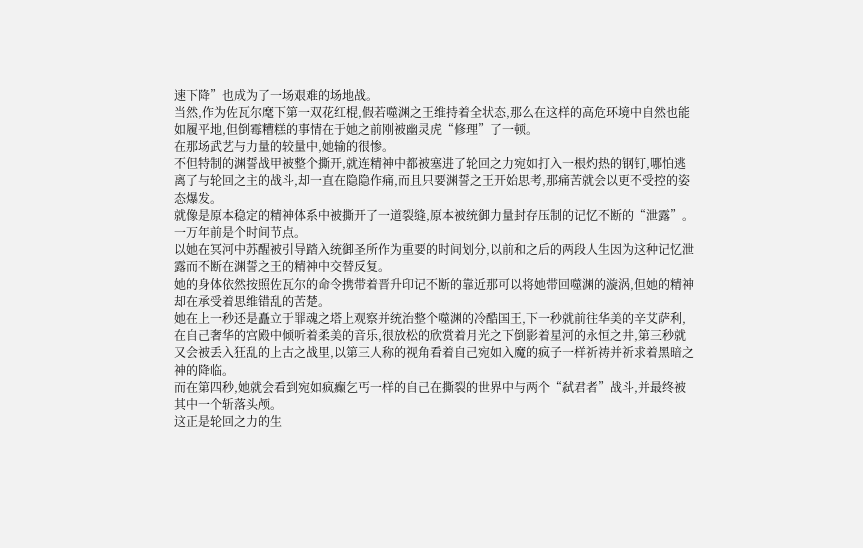速下降”也成为了一场艰难的场地战。
当然,作为佐瓦尔麾下第一双花红棍,假若噬渊之王维持着全状态,那么在这样的高危环境中自然也能如履平地,但倒霉糟糕的事情在于她之前刚被幽灵虎“修理”了一顿。
在那场武艺与力量的较量中,她输的很惨。
不但特制的渊誓战甲被整个撕开,就连精神中都被塞进了轮回之力宛如打入一根灼热的钢钉,哪怕逃离了与轮回之主的战斗,却一直在隐隐作痛,而且只要渊誓之王开始思考,那痛苦就会以更不受控的姿态爆发。
就像是原本稳定的精神体系中被撕开了一道裂缝,原本被统御力量封存压制的记忆不断的“泄露”。
一万年前是个时间节点。
以她在冥河中苏醒被引导踏入统御圣所作为重要的时间划分,以前和之后的两段人生因为这种记忆泄露而不断在渊誓之王的精神中交替反复。
她的身体依然按照佐瓦尔的命令携带着晋升印记不断的靠近那可以将她带回噬渊的漩涡,但她的精神却在承受着思维错乱的苦楚。
她在上一秒还是矗立于罪魂之塔上观察并统治整个噬渊的冷酷国王,下一秒就前往华美的辛艾萨利,在自己奢华的宫殿中倾听着柔美的音乐,很放松的欣赏着月光之下倒影着星河的永恒之井,第三秒就又会被丢入狂乱的上古之战里,以第三人称的视角看着自己宛如入魔的疯子一样祈祷并祈求着黑暗之神的降临。
而在第四秒,她就会看到宛如疯癫乞丐一样的自己在撕裂的世界中与两个“弑君者”战斗,并最终被其中一个斩落头颅。
这正是轮回之力的生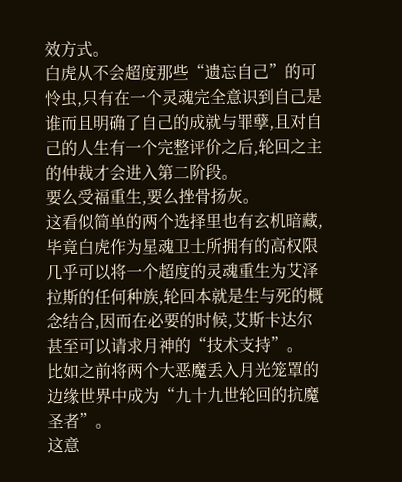效方式。
白虎从不会超度那些“遗忘自己”的可怜虫,只有在一个灵魂完全意识到自己是谁而且明确了自己的成就与罪孽,且对自己的人生有一个完整评价之后,轮回之主的仲裁才会进入第二阶段。
要么受福重生,要么挫骨扬灰。
这看似简单的两个选择里也有玄机暗藏,毕竟白虎作为星魂卫士所拥有的高权限几乎可以将一个超度的灵魂重生为艾泽拉斯的任何种族,轮回本就是生与死的概念结合,因而在必要的时候,艾斯卡达尔甚至可以请求月神的“技术支持”。
比如之前将两个大恶魔丢入月光笼罩的边缘世界中成为“九十九世轮回的抗魔圣者”。
这意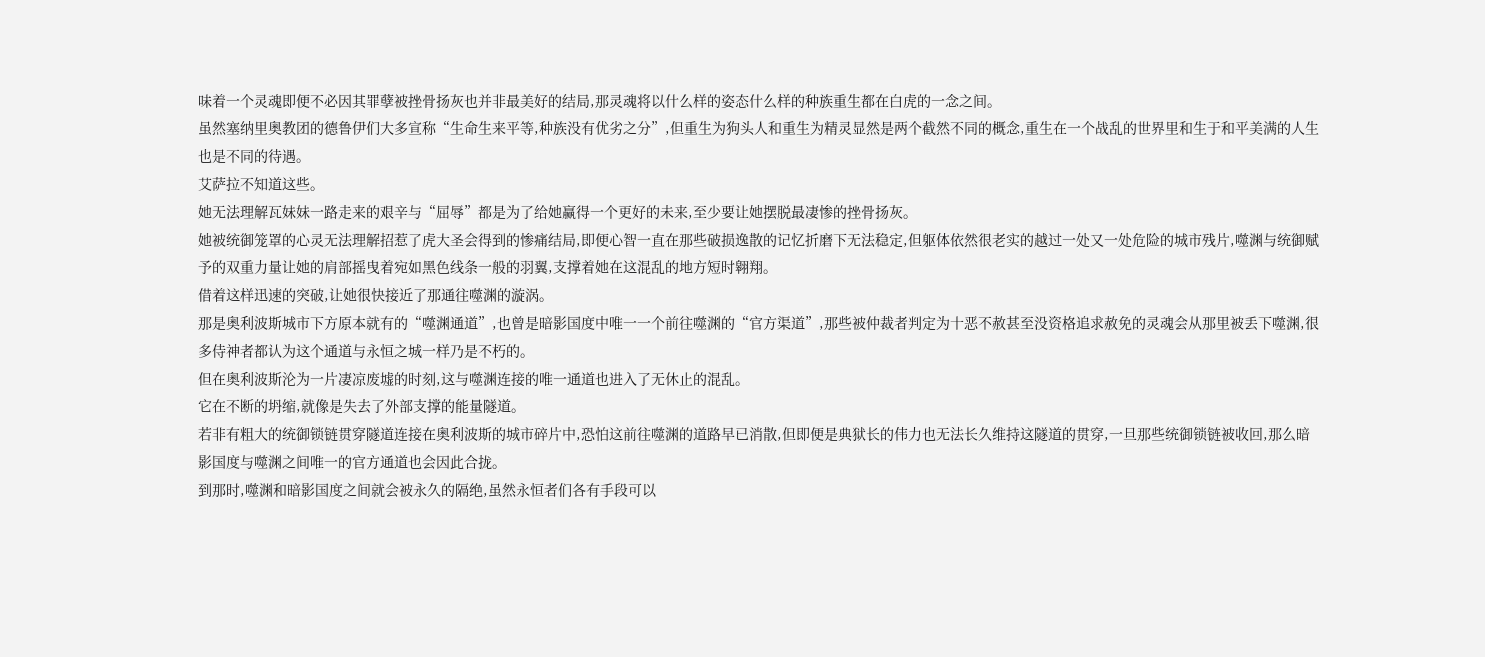味着一个灵魂即便不必因其罪孽被挫骨扬灰也并非最美好的结局,那灵魂将以什么样的姿态什么样的种族重生都在白虎的一念之间。
虽然塞纳里奥教团的德鲁伊们大多宣称“生命生来平等,种族没有优劣之分”,但重生为狗头人和重生为精灵显然是两个截然不同的概念,重生在一个战乱的世界里和生于和平美满的人生也是不同的待遇。
艾萨拉不知道这些。
她无法理解瓦妹妹一路走来的艰辛与“屈辱”都是为了给她赢得一个更好的未来,至少要让她摆脱最凄惨的挫骨扬灰。
她被统御笼罩的心灵无法理解招惹了虎大圣会得到的惨痛结局,即便心智一直在那些破损逸散的记忆折磨下无法稳定,但躯体依然很老实的越过一处又一处危险的城市残片,噬渊与统御赋予的双重力量让她的肩部摇曳着宛如黑色线条一般的羽翼,支撑着她在这混乱的地方短时翱翔。
借着这样迅速的突破,让她很快接近了那通往噬渊的漩涡。
那是奥利波斯城市下方原本就有的“噬渊通道”,也曾是暗影国度中唯一一个前往噬渊的“官方渠道”,那些被仲裁者判定为十恶不赦甚至没资格追求赦免的灵魂会从那里被丢下噬渊,很多侍神者都认为这个通道与永恒之城一样乃是不朽的。
但在奥利波斯沦为一片凄凉废墟的时刻,这与噬渊连接的唯一通道也进入了无休止的混乱。
它在不断的坍缩,就像是失去了外部支撑的能量隧道。
若非有粗大的统御锁链贯穿隧道连接在奥利波斯的城市碎片中,恐怕这前往噬渊的道路早已消散,但即便是典狱长的伟力也无法长久维持这隧道的贯穿,一旦那些统御锁链被收回,那么暗影国度与噬渊之间唯一的官方通道也会因此合拢。
到那时,噬渊和暗影国度之间就会被永久的隔绝,虽然永恒者们各有手段可以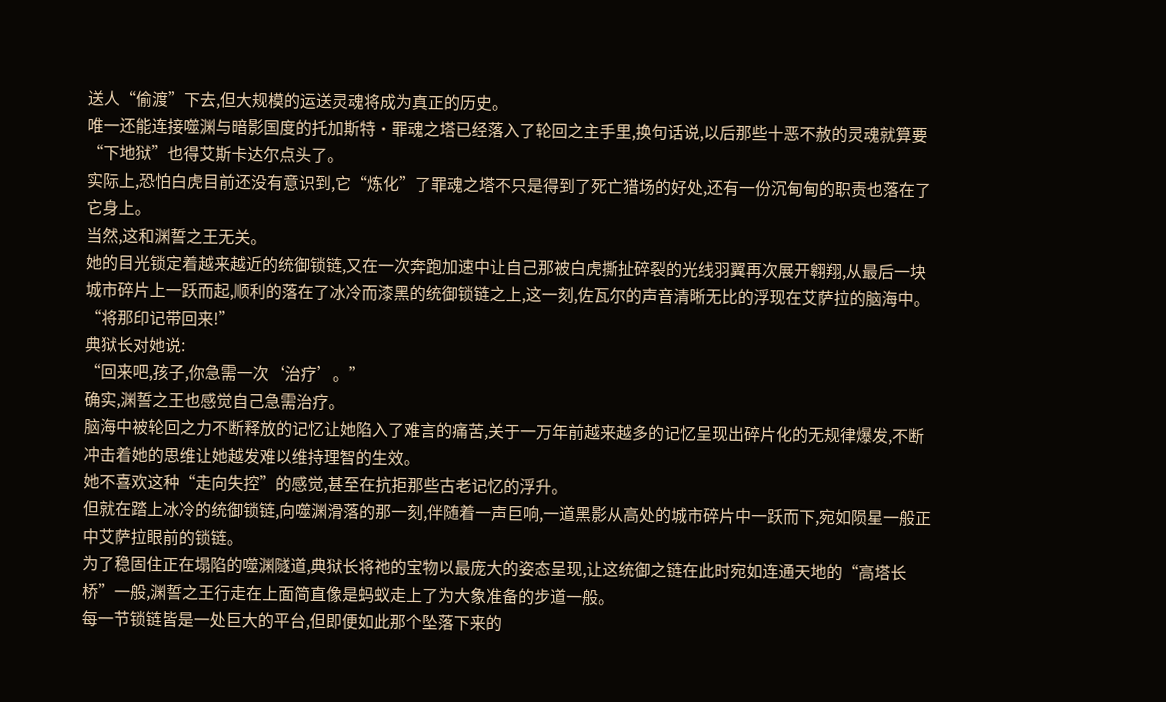送人“偷渡”下去,但大规模的运送灵魂将成为真正的历史。
唯一还能连接噬渊与暗影国度的托加斯特·罪魂之塔已经落入了轮回之主手里,换句话说,以后那些十恶不赦的灵魂就算要“下地狱”也得艾斯卡达尔点头了。
实际上,恐怕白虎目前还没有意识到,它“炼化”了罪魂之塔不只是得到了死亡猎场的好处,还有一份沉甸甸的职责也落在了它身上。
当然,这和渊誓之王无关。
她的目光锁定着越来越近的统御锁链,又在一次奔跑加速中让自己那被白虎撕扯碎裂的光线羽翼再次展开翱翔,从最后一块城市碎片上一跃而起,顺利的落在了冰冷而漆黑的统御锁链之上,这一刻,佐瓦尔的声音清晰无比的浮现在艾萨拉的脑海中。
“将那印记带回来!”
典狱长对她说:
“回来吧,孩子,你急需一次‘治疗’。”
确实,渊誓之王也感觉自己急需治疗。
脑海中被轮回之力不断释放的记忆让她陷入了难言的痛苦,关于一万年前越来越多的记忆呈现出碎片化的无规律爆发,不断冲击着她的思维让她越发难以维持理智的生效。
她不喜欢这种“走向失控”的感觉,甚至在抗拒那些古老记忆的浮升。
但就在踏上冰冷的统御锁链,向噬渊滑落的那一刻,伴随着一声巨响,一道黑影从高处的城市碎片中一跃而下,宛如陨星一般正中艾萨拉眼前的锁链。
为了稳固住正在塌陷的噬渊隧道,典狱长将祂的宝物以最庞大的姿态呈现,让这统御之链在此时宛如连通天地的“高塔长桥”一般,渊誓之王行走在上面简直像是蚂蚁走上了为大象准备的步道一般。
每一节锁链皆是一处巨大的平台,但即便如此那个坠落下来的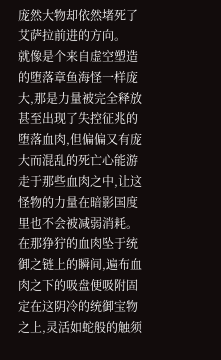庞然大物却依然堵死了艾萨拉前进的方向。
就像是个来自虚空塑造的堕落章鱼海怪一样庞大,那是力量被完全释放甚至出现了失控征兆的堕落血肉,但偏偏又有庞大而混乱的死亡心能游走于那些血肉之中,让这怪物的力量在暗影国度里也不会被减弱消耗。
在那狰狞的血肉坠于统御之链上的瞬间,遍布血肉之下的吸盘便吸附固定在这阴冷的统御宝物之上,灵活如蛇般的触须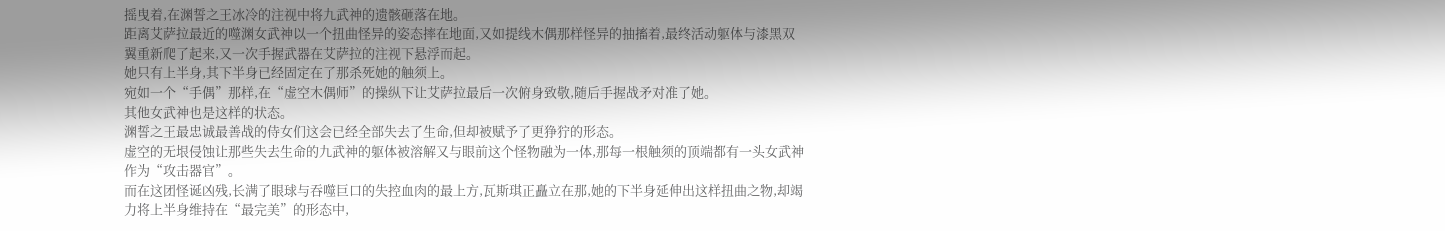摇曳着,在渊誓之王冰冷的注视中将九武神的遗骸砸落在地。
距离艾萨拉最近的噬渊女武神以一个扭曲怪异的姿态摔在地面,又如提线木偶那样怪异的抽搐着,最终活动躯体与漆黑双翼重新爬了起来,又一次手握武器在艾萨拉的注视下悬浮而起。
她只有上半身,其下半身已经固定在了那杀死她的触须上。
宛如一个“手偶”那样,在“虚空木偶师”的操纵下让艾萨拉最后一次俯身致敬,随后手握战矛对准了她。
其他女武神也是这样的状态。
渊誓之王最忠诚最善战的侍女们这会已经全部失去了生命,但却被赋予了更狰狞的形态。
虚空的无垠侵蚀让那些失去生命的九武神的躯体被溶解又与眼前这个怪物融为一体,那每一根触须的顶端都有一头女武神作为“攻击器官”。
而在这团怪诞凶残,长满了眼球与吞噬巨口的失控血肉的最上方,瓦斯琪正矗立在那,她的下半身延伸出这样扭曲之物,却竭力将上半身维持在“最完美”的形态中,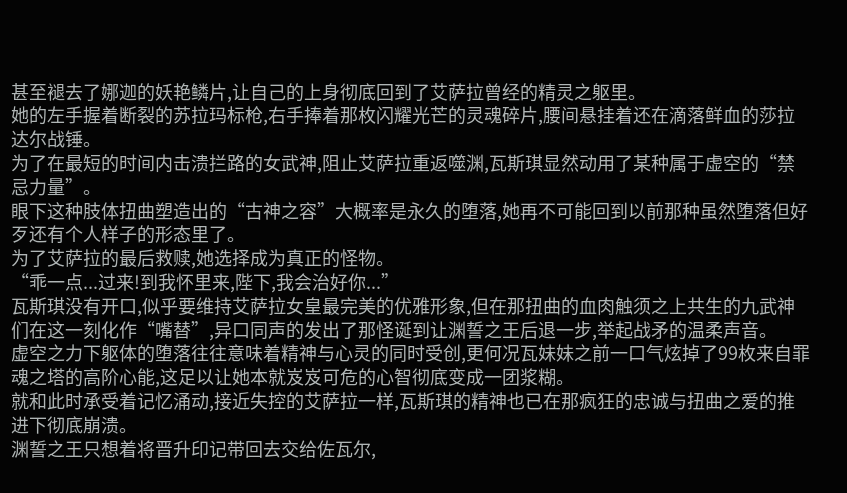甚至褪去了娜迦的妖艳鳞片,让自己的上身彻底回到了艾萨拉曾经的精灵之躯里。
她的左手握着断裂的苏拉玛标枪,右手捧着那枚闪耀光芒的灵魂碎片,腰间悬挂着还在滴落鲜血的莎拉达尔战锤。
为了在最短的时间内击溃拦路的女武神,阻止艾萨拉重返噬渊,瓦斯琪显然动用了某种属于虚空的“禁忌力量”。
眼下这种肢体扭曲塑造出的“古神之容”大概率是永久的堕落,她再不可能回到以前那种虽然堕落但好歹还有个人样子的形态里了。
为了艾萨拉的最后救赎,她选择成为真正的怪物。
“乖一点...过来!到我怀里来,陛下,我会治好你...”
瓦斯琪没有开口,似乎要维持艾萨拉女皇最完美的优雅形象,但在那扭曲的血肉触须之上共生的九武神们在这一刻化作“嘴替”,异口同声的发出了那怪诞到让渊誓之王后退一步,举起战矛的温柔声音。
虚空之力下躯体的堕落往往意味着精神与心灵的同时受创,更何况瓦妹妹之前一口气炫掉了99枚来自罪魂之塔的高阶心能,这足以让她本就岌岌可危的心智彻底变成一团浆糊。
就和此时承受着记忆涌动,接近失控的艾萨拉一样,瓦斯琪的精神也已在那疯狂的忠诚与扭曲之爱的推进下彻底崩溃。
渊誓之王只想着将晋升印记带回去交给佐瓦尔,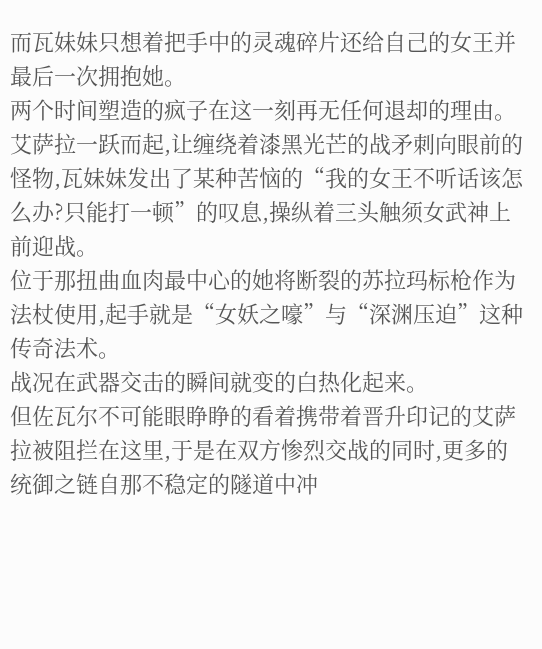而瓦妹妹只想着把手中的灵魂碎片还给自己的女王并最后一次拥抱她。
两个时间塑造的疯子在这一刻再无任何退却的理由。
艾萨拉一跃而起,让缠绕着漆黑光芒的战矛刺向眼前的怪物,瓦妹妹发出了某种苦恼的“我的女王不听话该怎么办?只能打一顿”的叹息,操纵着三头触须女武神上前迎战。
位于那扭曲血肉最中心的她将断裂的苏拉玛标枪作为法杖使用,起手就是“女妖之嚎”与“深渊压迫”这种传奇法术。
战况在武器交击的瞬间就变的白热化起来。
但佐瓦尔不可能眼睁睁的看着携带着晋升印记的艾萨拉被阻拦在这里,于是在双方惨烈交战的同时,更多的统御之链自那不稳定的隧道中冲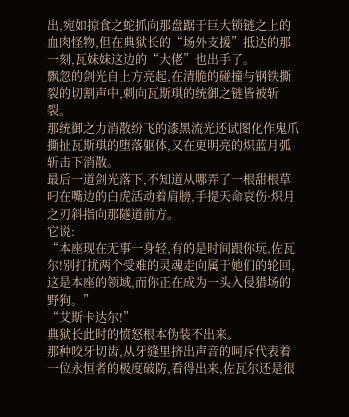出,宛如掠食之蛇抓向那盘踞于巨大锁链之上的血肉怪物,但在典狱长的“场外支援”抵达的那一刻,瓦妹妹这边的“大佬”也出手了。
飘忽的剑光自上方亮起,在清脆的碰撞与钢铁撕裂的切割声中,刺向瓦斯琪的统御之链皆被斩裂。
那统御之力消散纷飞的漆黑流光还试图化作鬼爪撕扯瓦斯琪的堕落躯体,又在更明亮的炽蓝月弧斩击下消散。
最后一道剑光落下,不知道从哪弄了一根甜根草叼在嘴边的白虎活动着肩膀,手提天命哀伤·炽月之刃斜指向那隧道前方。
它说:
“本座现在无事一身轻,有的是时间跟你玩,佐瓦尔!别打扰两个受难的灵魂走向属于她们的轮回,这是本座的领域,而你正在成为一头入侵猎场的野狗。”
“艾斯卡达尔!”
典狱长此时的愤怒根本伪装不出来。
那种咬牙切齿,从牙缝里挤出声音的呵斥代表着一位永恒者的极度破防,看得出来,佐瓦尔还是很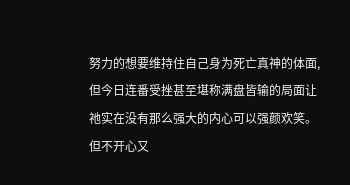努力的想要维持住自己身为死亡真神的体面,但今日连番受挫甚至堪称满盘皆输的局面让祂实在没有那么强大的内心可以强颜欢笑。
但不开心又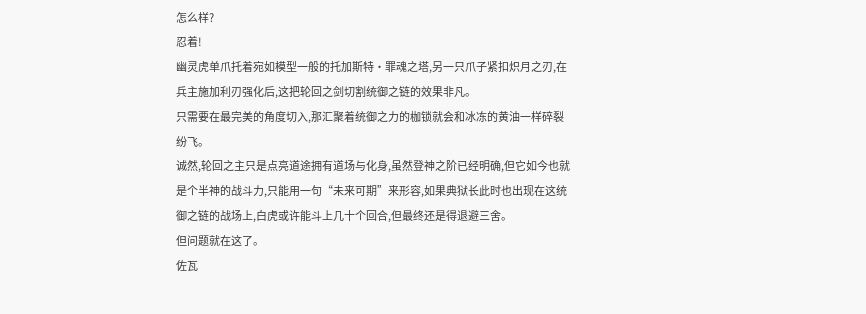怎么样?
忍着!
幽灵虎单爪托着宛如模型一般的托加斯特·罪魂之塔,另一只爪子紧扣炽月之刃,在兵主施加利刃强化后,这把轮回之剑切割统御之链的效果非凡。
只需要在最完美的角度切入,那汇聚着统御之力的枷锁就会和冰冻的黄油一样碎裂纷飞。
诚然,轮回之主只是点亮道途拥有道场与化身,虽然登神之阶已经明确,但它如今也就是个半神的战斗力,只能用一句“未来可期”来形容,如果典狱长此时也出现在这统御之链的战场上,白虎或许能斗上几十个回合,但最终还是得退避三舍。
但问题就在这了。
佐瓦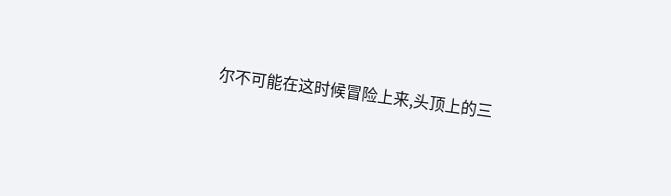尔不可能在这时候冒险上来,头顶上的三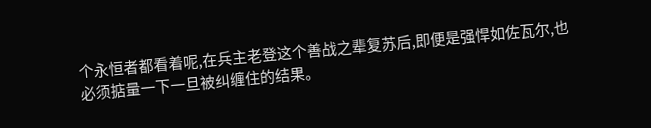个永恒者都看着呢,在兵主老登这个善战之辈复苏后,即便是强悍如佐瓦尔,也必须掂量一下一旦被纠缠住的结果。